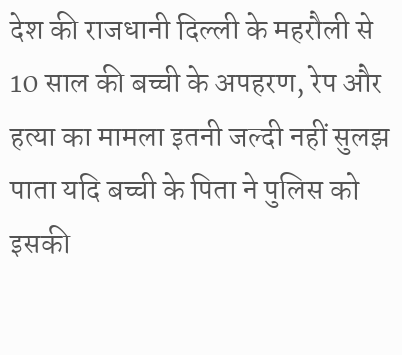देश की राजधानी दिल्ली के महरौली से 10 साल की बच्ची के अपहरण, रेप और हत्या का मामला इतनी जल्दी नहीं सुलझ पाता यदि बच्ची के पिता ने पुलिस को इसकी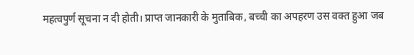महत्वपुर्ण सूचना न दी होती। प्राप्त जानकारी के मुताबिक, बच्ची का अपहरण उस वक्त हुआ जब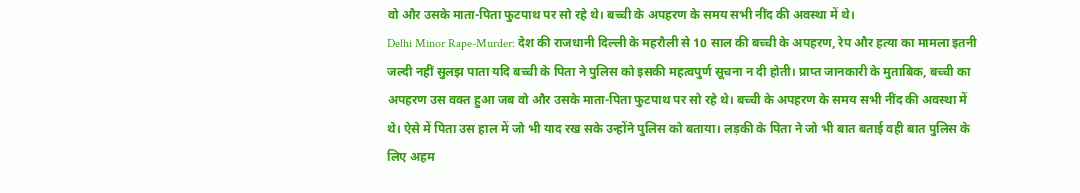वो और उसके माता-पिता फुटपाथ पर सो रहे थे। बच्ची के अपहरण के समय सभी नींद की अवस्था में थे।
Delhi Minor Rape-Murder: देश की राजधानी दिल्ली के महरौली से 10 साल की बच्ची के अपहरण, रेप और हत्या का मामला इतनी जल्दी नहीं सुलझ पाता यदि बच्ची के पिता ने पुलिस को इसकी महत्वपुर्ण सूचना न दी होती। प्राप्त जानकारी के मुताबिक, बच्ची का अपहरण उस वक्त हुआ जब वो और उसके माता-पिता फुटपाथ पर सो रहे थे। बच्ची के अपहरण के समय सभी नींद की अवस्था में थे। ऐसे में पिता उस हाल में जो भी याद रख सके उन्होंने पुलिस को बताया। लड़की के पिता ने जो भी बात बताई वही बात पुलिस के लिए अहम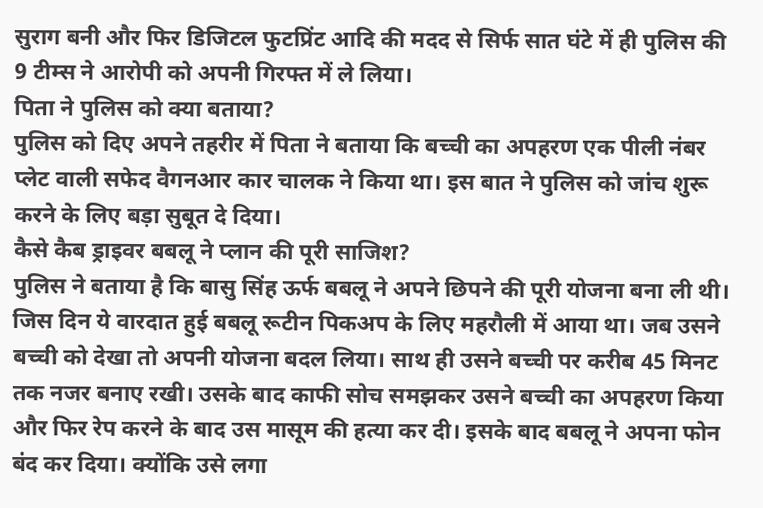सुराग बनी और फिर डिजिटल फुटप्रिंट आदि की मदद से सिर्फ सात घंटे में ही पुलिस की 9 टीम्स ने आरोपी को अपनी गिरफ्त में ले लिया।
पिता ने पुलिस को क्या बताया?
पुलिस को दिए अपने तहरीर में पिता ने बताया कि बच्ची का अपहरण एक पीली नंबर प्लेट वाली सफेद वैगनआर कार चालक ने किया था। इस बात ने पुलिस को जांच शुरू करने के लिए बड़ा सुबूत दे दिया।
कैसे कैब ड्राइवर बबलू ने प्लान की पूरी साजिश?
पुलिस ने बताया है कि बासु सिंह ऊर्फ बबलू ने अपने छिपने की पूरी योजना बना ली थी। जिस दिन ये वारदात हुई बबलू रूटीन पिकअप के लिए महरौली में आया था। जब उसने बच्ची को देखा तो अपनी योजना बदल लिया। साथ ही उसने बच्ची पर करीब 45 मिनट तक नजर बनाए रखी। उसके बाद काफी सोच समझकर उसने बच्ची का अपहरण किया और फिर रेप करने के बाद उस मासूम की हत्या कर दी। इसके बाद बबलू ने अपना फोन बंद कर दिया। क्योंकि उसे लगा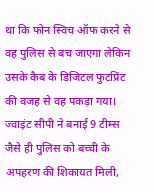था कि फोन स्विच ऑफ करने से वह पुलिस से बच जाएगा लेकिन उसके कैब के डिजिटल फुटप्रिंट की वजह से वह पकड़ा गया।
ज्वाइंट सीपी ने बनाई 9 टीम्स
जैसे ही पुलिस को बच्ची के अपहरण की शिकायत मिली,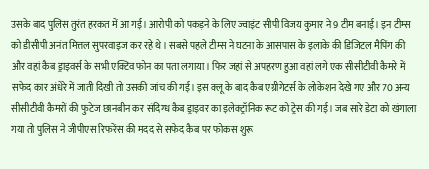उसके बाद पुलिस तुरंत हरकत में आ गई। आरोपी को पकड़ने के लिए ज्वाइंट सीपी विजय कुमार ने 9 टीम बनाई। इन टीम्स को डीसीपी अनंत मित्तल सुपरवाइज कर रहे थे। सबसे पहले टीम्स ने घटना के आसपास के इलाके की डिजिटल मैपिंग की और वहां कैब ड्राइवर्स के सभी एक्टिव फोन का पता लगाया। फिर जहां से अपहरण हुआ वहां लगे एक सीसीटीवी कैमरे में सफेद कार अंधेरे में जाती दिखी तो उसकी जांच की गई। इस क्लू के बाद कैब एग्रीगेटर्स के लोकेशन देखे गए और 70 अन्य सीसीटीवी कैमरों की फुटेज छानबीन कर संदिग्ध कैब ड्राइवर का इलेक्ट्रॉनिक रूट को ट्रेस की गई। जब सारे डेटा को खंगाला गया तो पुलिस ने जीपीएस रिफरेंस की मदद से सफेद कैब पर फोकस शुरू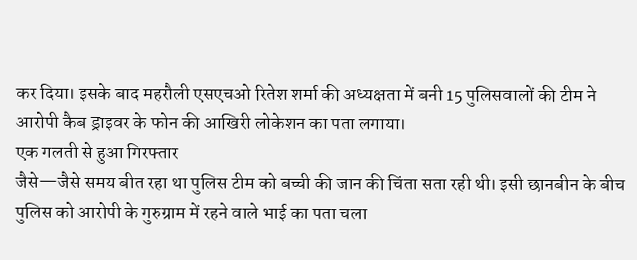कर दिया। इसके बाद महरौली एसएचओ रितेश शर्मा की अध्यक्षता में बनी 15 पुलिसवालों की टीम ने आरोपी कैब ड्राइवर के फोन की आखिरी लोकेशन का पता लगाया।
एक गलती से हुआ गिरफ्तार
जैसे—जैसे समय बीत रहा था पुलिस टीम को बच्ची की जान की चिंता सता रही थी। इसी छानबीन के बीच पुलिस को आरोपी के गुरुग्राम में रहने वाले भाई का पता चला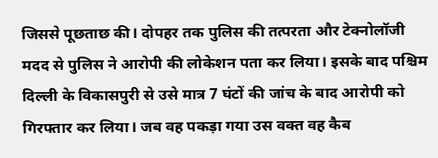जिससे पूछताछ की। दोपहर तक पुलिस की तत्परता और टेक्नोलॉजी मदद से पुलिस ने आरोपी की लोकेशन पता कर लिया। इसके बाद पश्चिम दिल्ली के विकासपुरी से उसे मात्र 7 घंटों की जांच के बाद आरोपी को गिरफ्तार कर लिया। जब वह पकड़ा गया उस वक्त वह कैब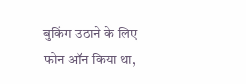बुकिंग उठाने के लिए फोन ऑन किया था,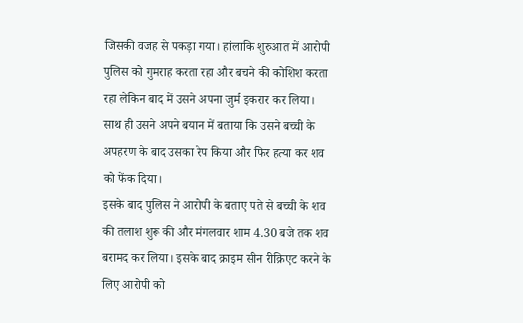जिसकी वजह से पकड़ा गया। हांलाकि शुरुआत में आरोपी पुलिस को गुमराह करता रहा और बचने की कोशिश करता रहा लेकिन बाद में उसने अपना जुर्म इकरार कर लिया। साथ ही उसने अपने बयान में बताया कि उसने बच्ची के अपहरण के बाद उसका रेप किया और फिर हत्या कर शव को फेंक दिया।
इसके बाद पुलिस ने आरोपी के बताए पते से बच्ची के शव की तलाश शुरू की और मंगलवार शाम 4.30 बजे तक शव बरामद कर लिया। इसके बाद क्राइम सीन रीक्रिएट करने के लिए आरोपी को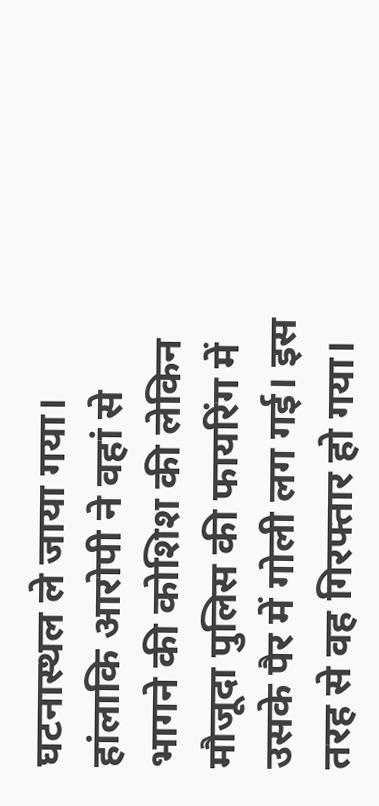घटनास्थल ले जाया गया। हांलाकि आरोपी ने वहां से भागने की कोशिश की लेकिन मौजूदा पुलिस की फायरिंग में उसके पैर में गोली लग गई। इस तरह से वह गिरफ्तार हो गया।